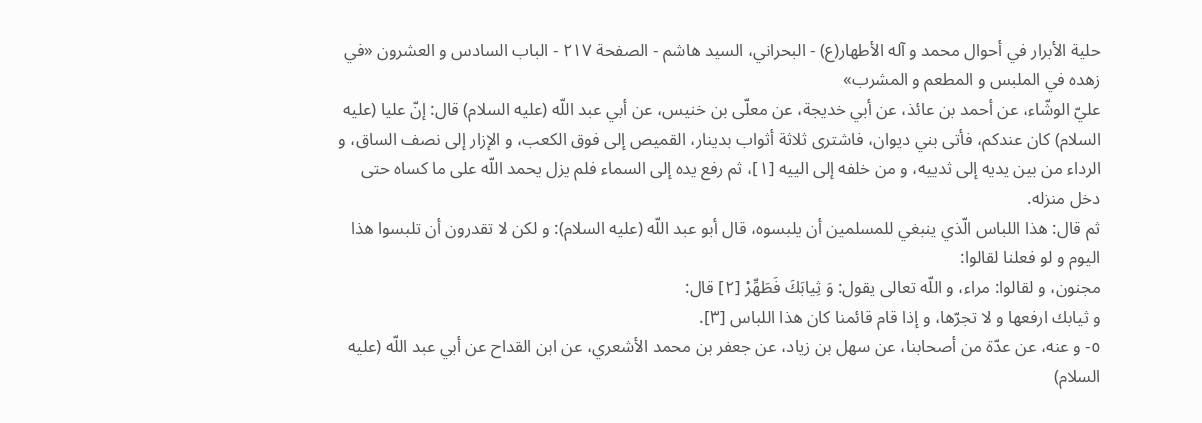حلية الأبرار في أحوال محمد و آله الأطهار(ع) - البحراني، السيد هاشم - الصفحة ٢١٧ - الباب السادس و العشرون «في زهده في الملبس و المطعم و المشرب»
عليّ الوشّاء، عن أحمد بن عائذ، عن أبي خديجة، عن معلّى بن خنيس، عن أبي عبد اللّه (عليه السلام) قال: إنّ عليا (عليه السلام) كان عندكم، فأتى بني ديوان، فاشترى ثلاثة أثواب بدينار، القميص إلى فوق الكعب، و الإزار إلى نصف الساق، و الرداء من بين يديه إلى ثدييه، و من خلفه إلى الييه [١]، ثم رفع يده إلى السماء فلم يزل يحمد اللّه على ما كساه حتى دخل منزله.
ثم قال: هذا اللباس الّذي ينبغي للمسلمين أن يلبسوه، قال أبو عبد اللّه (عليه السلام): و لكن لا تقدرون أن تلبسوا هذا اليوم و لو فعلنا لقالوا:
مجنون، و لقالوا: مراء، و اللّه تعالى يقول: وَ ثِيابَكَ فَطَهِّرْ [٢] قال:
و ثيابك ارفعها و لا تجرّها، و إذا قام قائمنا كان هذا اللباس [٣].
٥- و عنه، عن عدّة من أصحابنا، عن سهل بن زياد، عن جعفر بن محمد الأشعري، عن ابن القداح عن أبي عبد اللّه (عليه السلام)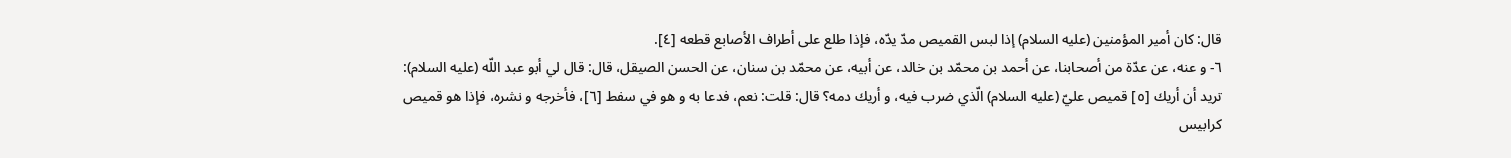قال: كان أمير المؤمنين (عليه السلام) إذا لبس القميص مدّ يدّه، فإذا طلع على أطراف الأصابع قطعه [٤].
٦- و عنه، عن عدّة من أصحابنا، عن أحمد بن محمّد بن خالد، عن أبيه، عن محمّد بن سنان، عن الحسن الصيقل، قال: قال لي أبو عبد اللّه (عليه السلام): تريد أن أريك [٥] قميص عليّ (عليه السلام) الّذي ضرب فيه، و أريك دمه؟ قال: قلت: نعم، فدعا به و هو في سفط [٦]، فأخرجه و نشره، فإذا هو قميص كرابيس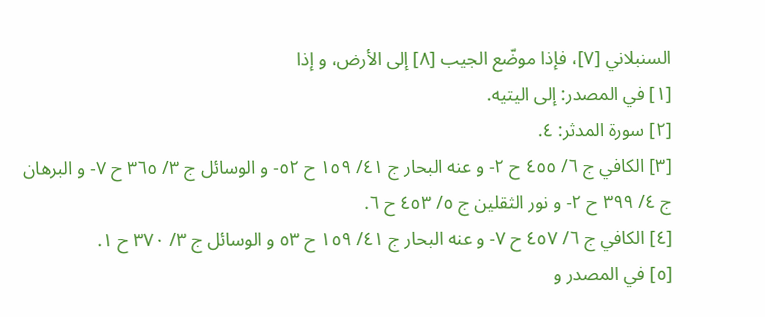السنبلاني [٧]، فإذا موضّع الجيب [٨] إلى الأرض، و إذا
[١] في المصدر: إلى اليتيه.
[٢] سورة المدثر: ٤.
[٣] الكافي ج ٦/ ٤٥٥ ح ٢- و عنه البحار ج ٤١/ ١٥٩ ح ٥٢- و الوسائل ج ٣/ ٣٦٥ ح ٧- و البرهان ج ٤/ ٣٩٩ ح ٢- و نور الثقلين ج ٥/ ٤٥٣ ح ٦.
[٤] الكافي ج ٦/ ٤٥٧ ح ٧- و عنه البحار ج ٤١/ ١٥٩ ح ٥٣ و الوسائل ج ٣/ ٣٧٠ ح ١.
[٥] في المصدر و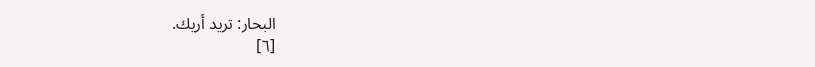البحار: تريد أريك.
[٦]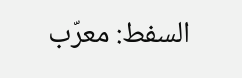السفط: معرّب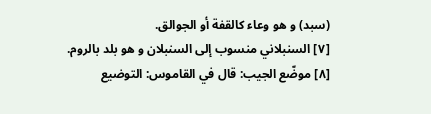(سبد) و هو وعاء كالقفة أو الجوالق.
[٧] السنبلاني منسوب إلى السنبلان و هو بلد بالروم.
[٨] موضّع الجيب: قال في القاموس: التوضيع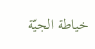خياطة الجيّة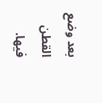بعد وضع القطن فيها.